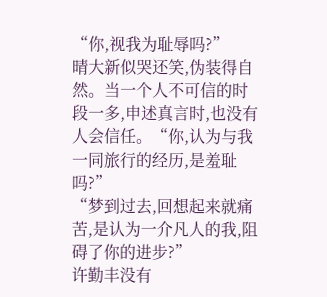“你,视我为耻辱吗?”
晴大新似哭还笑,伪装得自然。当一个人不可信的时段一多,申述真言时,也没有人会信任。“你,认为与我一同旅行的经历,是羞耻吗?”
“梦到过去,回想起来就痛苦,是认为一介凡人的我,阻碍了你的进步?”
许勤丰没有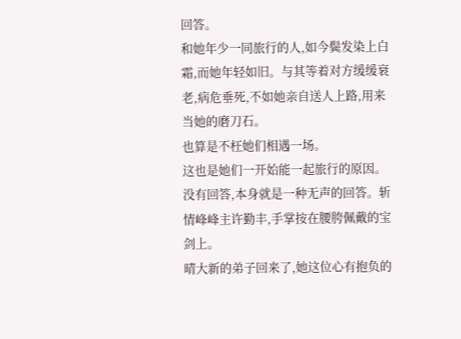回答。
和她年少一同旅行的人,如今鬓发染上白霜,而她年轻如旧。与其等着对方缓缓衰老,病危垂死,不如她亲自送人上路,用来当她的磨刀石。
也算是不枉她们相遇一场。
这也是她们一开始能一起旅行的原因。
没有回答,本身就是一种无声的回答。斩情峰峰主许勤丰,手掌按在腰胯佩戴的宝剑上。
晴大新的弟子回来了,她这位心有抱负的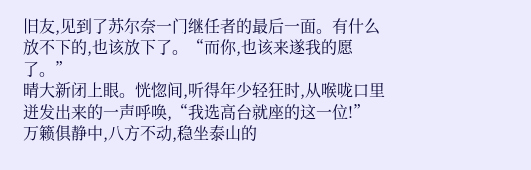旧友,见到了苏尔奈一门继任者的最后一面。有什么放不下的,也该放下了。“而你,也该来遂我的愿了。”
晴大新闭上眼。恍惚间,听得年少轻狂时,从喉咙口里迸发出来的一声呼唤,“我选高台就座的这一位!”
万籁俱静中,八方不动,稳坐泰山的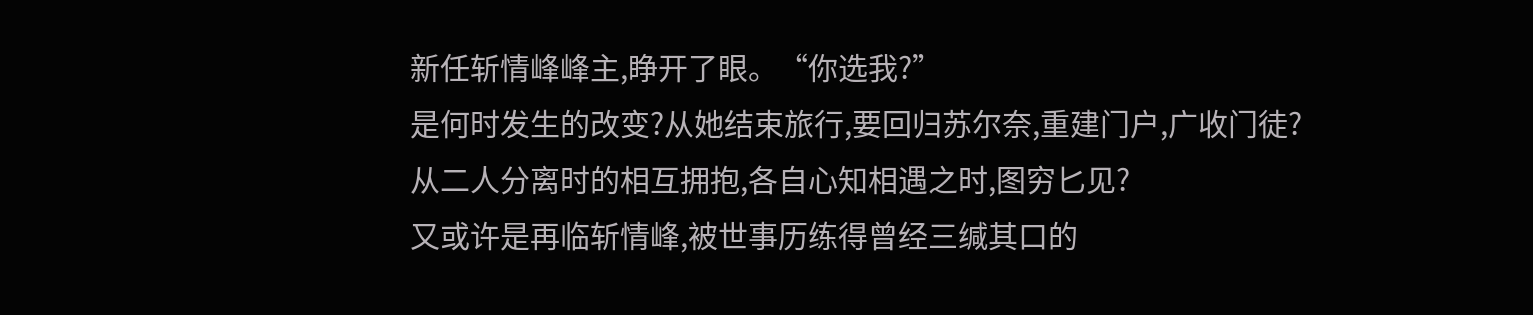新任斩情峰峰主,睁开了眼。“你选我?”
是何时发生的改变?从她结束旅行,要回归苏尔奈,重建门户,广收门徒?从二人分离时的相互拥抱,各自心知相遇之时,图穷匕见?
又或许是再临斩情峰,被世事历练得曾经三缄其口的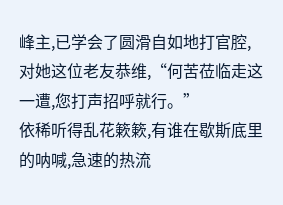峰主,已学会了圆滑自如地打官腔,对她这位老友恭维,“何苦莅临走这一遭,您打声招呼就行。”
依稀听得乱花簌簌,有谁在歇斯底里的呐喊,急速的热流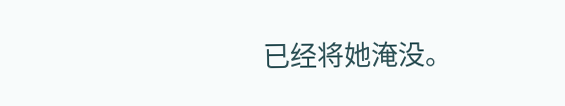已经将她淹没。